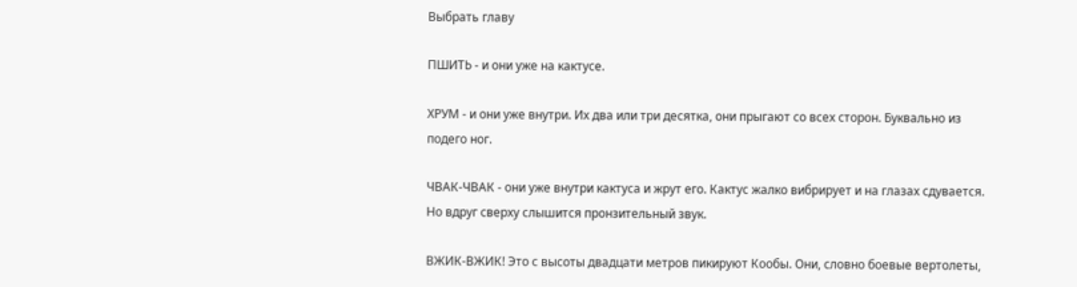Выбрать главу

ПШИТЬ - и они уже на кактусе.

ХРУМ - и они уже внутри. Их два или три десятка, они прыгают со всех сторон. Буквально из подего ног.

ЧВАК-ЧВАК - они уже внутри кактуса и жрут его. Кактус жалко вибрирует и на глазах сдувается. Но вдруг сверху слышится пронзительный звук.

ВЖИК-ВЖИК! Это с высоты двадцати метров пикируют Кообы. Они, словно боевые вертолеты,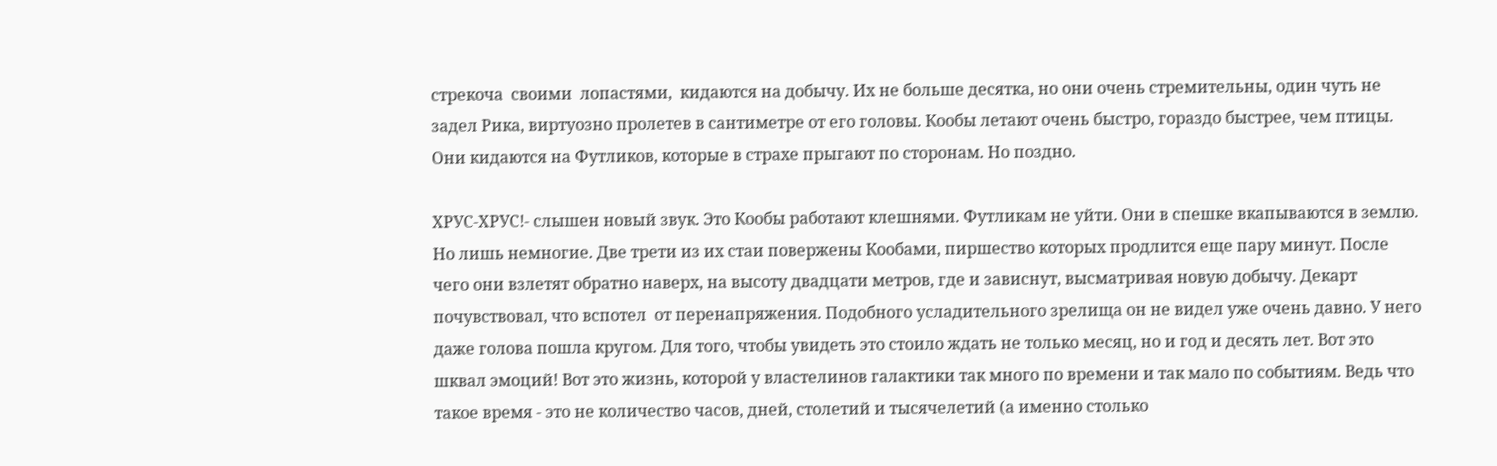стрекоча  своими  лопастями,  кидаются на добычу. Их не больше десятка, но они очень стремительны, один чуть не задел Рика, виртуозно пролетев в сантиметре от его головы. Кообы летают очень быстро, гораздо быстрее, чем птицы. Они кидаются на Футликов, которые в страхе прыгают по сторонам. Но поздно.

ХРУС-ХРУС!- слышен новый звук. Это Кообы работают клешнями. Футликам не уйти. Они в спешке вкапываются в землю. Но лишь немногие. Две трети из их стаи повержены Кообами, пиршество которых продлится еще пару минут. После чего они взлетят обратно наверх, на высоту двадцати метров, где и зависнут, высматривая новую добычу. Декарт почувствовал, что вспотел  от перенапряжения. Подобного усладительного зрелища он не видел уже очень давно. У него даже голова пошла кругом. Для того, чтобы увидеть это стоило ждать не только месяц, но и год и десять лет. Вот это шквал эмоций! Вот это жизнь, которой у властелинов галактики так много по времени и так мало по событиям. Ведь что такое время - это не количество часов, дней, столетий и тысячелетий (а именно столько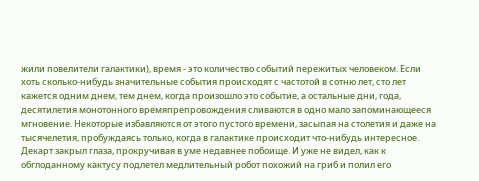жили повелители галактики), время - это количество событий пережитых человеком. Если хоть сколько-нибудь значительные события происходят с частотой в сотню лет, сто лет кажется одним днем, тем днем, когда произошло это событие, а остальные дни, года, десятилетия монотонного времяпрепровождения сливаются в одно мало запоминающееся мгновение. Некоторые избавляются от этого пустого времени, засыпая на столетия и даже на тысячелетия, пробуждаясь только, когда в галактике происходит что-нибудь интересное. Декарт закрыл глаза, прокручивая в уме недавнее побоище. И уже не видел, как к обглоданному кактусу подлетел медлительный робот похожий на гриб и полил его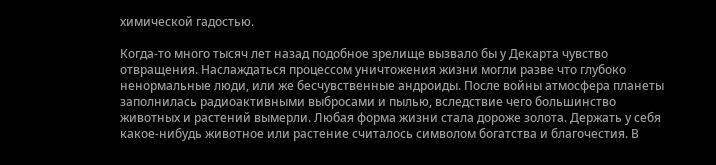химической гадостью.

Когда-то много тысяч лет назад подобное зрелище вызвало бы у Декарта чувство отвращения. Наслаждаться процессом уничтожения жизни могли разве что глубоко ненормальные люди, или же бесчувственные андроиды. После войны атмосфера планеты заполнилась радиоактивными выбросами и пылью, вследствие чего большинство животных и растений вымерли. Любая форма жизни стала дороже золота. Держать у себя какое-нибудь животное или растение считалось символом богатства и благочестия. В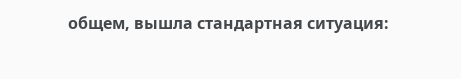общем, вышла стандартная ситуация: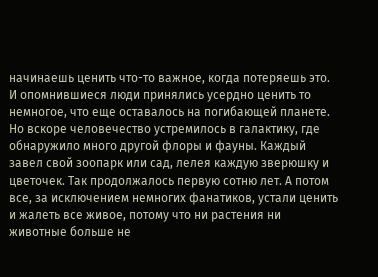начинаешь ценить что-то важное, когда потеряешь это. И опомнившиеся люди принялись усердно ценить то немногое, что еще оставалось на погибающей планете. Но вскоре человечество устремилось в галактику, где обнаружило много другой флоры и фауны. Каждый завел свой зоопарк или сад, лелея каждую зверюшку и цветочек. Так продолжалось первую сотню лет. А потом все, за исключением немногих фанатиков, устали ценить и жалеть все живое, потому что ни растения ни животные больше не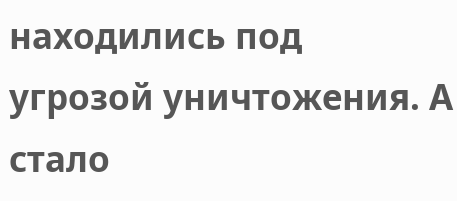находились под угрозой уничтожения. А стало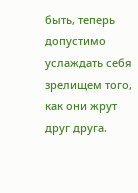быть, теперь допустимо услаждать себя зрелищем того, как они жрут друг друга.